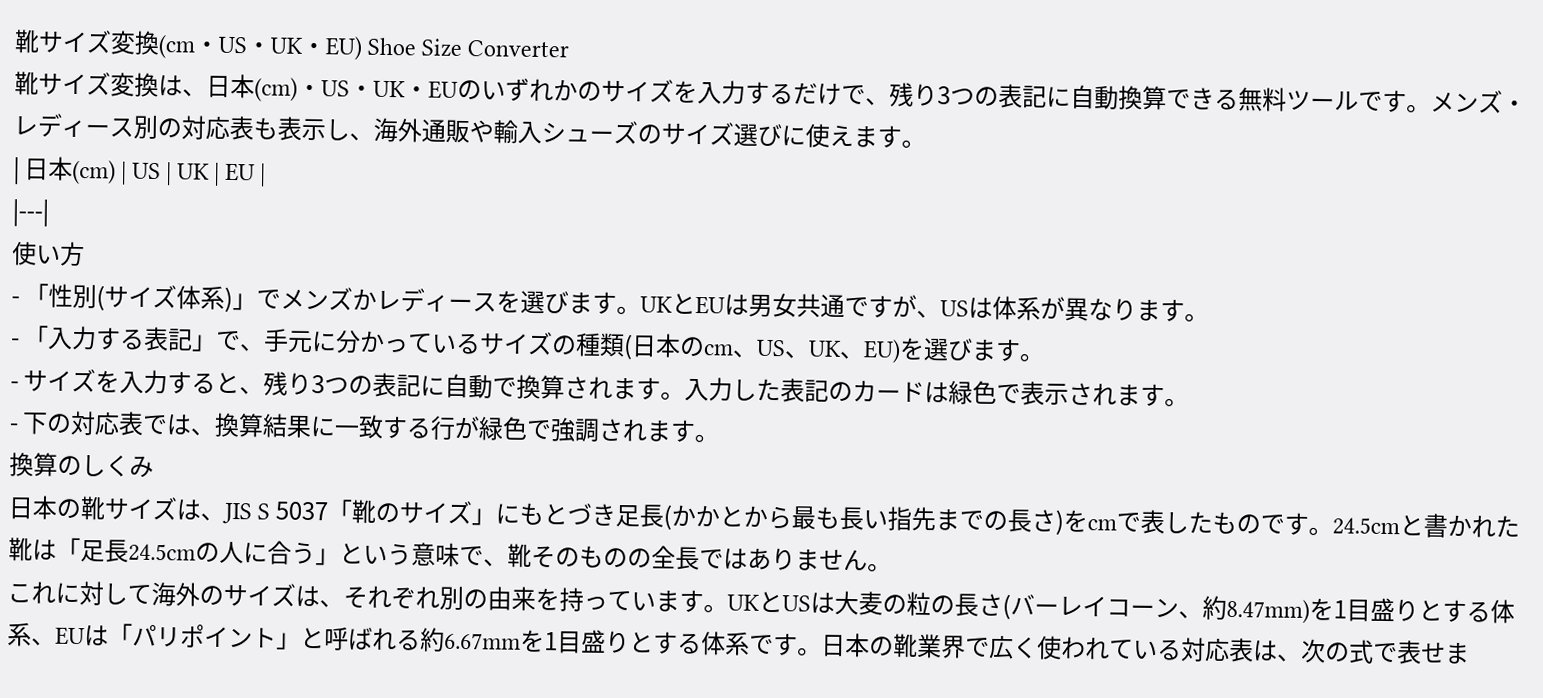靴サイズ変換(cm・US・UK・EU) Shoe Size Converter
靴サイズ変換は、日本(cm)・US・UK・EUのいずれかのサイズを入力するだけで、残り3つの表記に自動換算できる無料ツールです。メンズ・レディース別の対応表も表示し、海外通販や輸入シューズのサイズ選びに使えます。
| 日本(cm) | US | UK | EU |
|---|
使い方
- 「性別(サイズ体系)」でメンズかレディースを選びます。UKとEUは男女共通ですが、USは体系が異なります。
- 「入力する表記」で、手元に分かっているサイズの種類(日本のcm、US、UK、EU)を選びます。
- サイズを入力すると、残り3つの表記に自動で換算されます。入力した表記のカードは緑色で表示されます。
- 下の対応表では、換算結果に一致する行が緑色で強調されます。
換算のしくみ
日本の靴サイズは、JIS S 5037「靴のサイズ」にもとづき足長(かかとから最も長い指先までの長さ)をcmで表したものです。24.5cmと書かれた靴は「足長24.5cmの人に合う」という意味で、靴そのものの全長ではありません。
これに対して海外のサイズは、それぞれ別の由来を持っています。UKとUSは大麦の粒の長さ(バーレイコーン、約8.47mm)を1目盛りとする体系、EUは「パリポイント」と呼ばれる約6.67mmを1目盛りとする体系です。日本の靴業界で広く使われている対応表は、次の式で表せま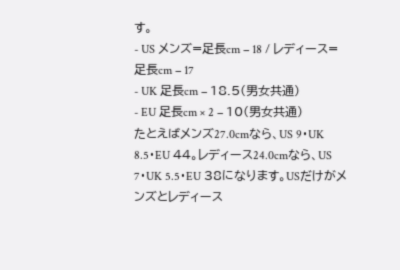す。
- US メンズ=足長cm − 18 / レディース=足長cm − 17
- UK 足長cm − 18.5(男女共通)
- EU 足長cm × 2 − 10(男女共通)
たとえばメンズ27.0cmなら、US 9・UK 8.5・EU 44。レディース24.0cmなら、US 7・UK 5.5・EU 38になります。USだけがメンズとレディース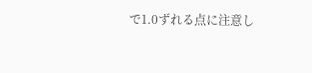で1.0ずれる点に注意し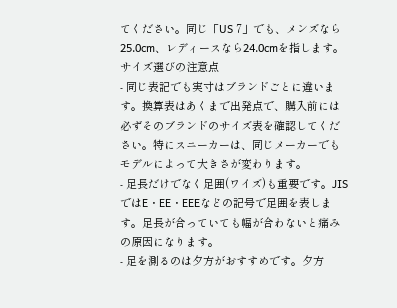てください。同じ「US 7」でも、メンズなら25.0cm、レディースなら24.0cmを指します。
サイズ選びの注意点
- 同じ表記でも実寸はブランドごとに違います。換算表はあくまで出発点で、購入前には必ずそのブランドのサイズ表を確認してください。特にスニーカーは、同じメーカーでもモデルによって大きさが変わります。
- 足長だけでなく足囲(ワイズ)も重要です。JISではE・EE・EEEなどの記号で足囲を表します。足長が合っていても幅が合わないと痛みの原因になります。
- 足を測るのは夕方がおすすめです。夕方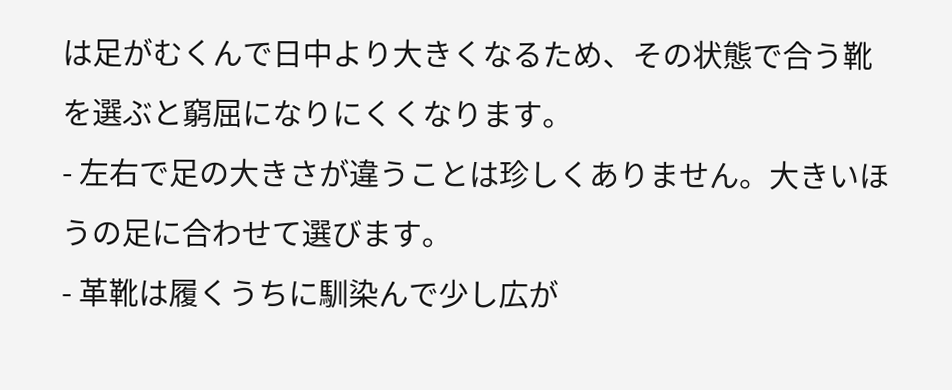は足がむくんで日中より大きくなるため、その状態で合う靴を選ぶと窮屈になりにくくなります。
- 左右で足の大きさが違うことは珍しくありません。大きいほうの足に合わせて選びます。
- 革靴は履くうちに馴染んで少し広が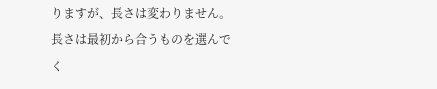りますが、長さは変わりません。長さは最初から合うものを選んでく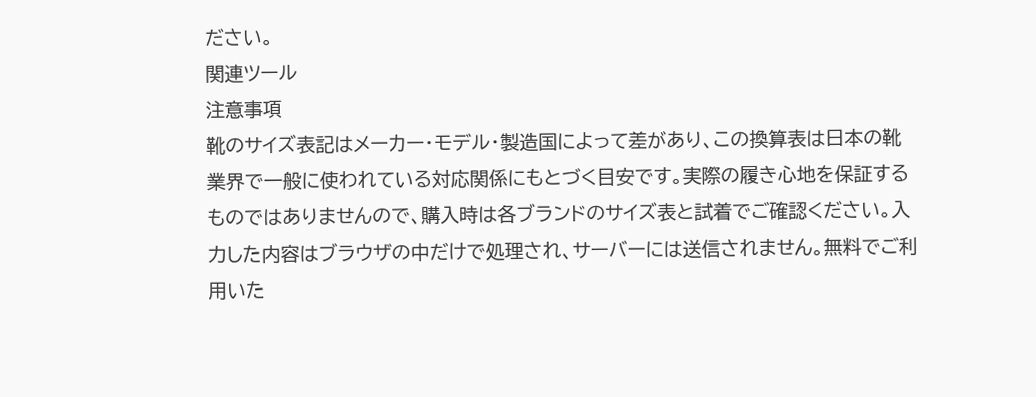ださい。
関連ツール
注意事項
靴のサイズ表記はメーカー・モデル・製造国によって差があり、この換算表は日本の靴業界で一般に使われている対応関係にもとづく目安です。実際の履き心地を保証するものではありませんので、購入時は各ブランドのサイズ表と試着でご確認ください。入力した内容はブラウザの中だけで処理され、サーバーには送信されません。無料でご利用いた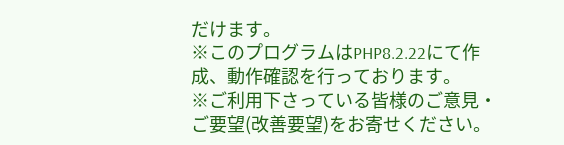だけます。
※このプログラムはPHP8.2.22にて作成、動作確認を行っております。
※ご利用下さっている皆様のご意見・ご要望(改善要望)をお寄せください。